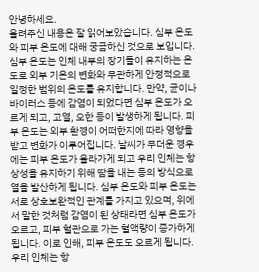안녕하세요.
올려주신 내용은 잘 읽어보았습니다. 심부 온도와 피부 온도에 대해 궁금하신 것으로 보입니다. 심부 온도는 인체 내부의 장기들이 유지하는 온도로 외부 기온의 변화와 무관하게 안정적으로 일정한 범위의 온도를 유지합니다. 만약, 균이나 바이러스 등에 감염이 되었다면 심부 온도가 오르게 되고, 고열, 오한 등이 발생하게 됩니다. 피부 온도는 외부 환경이 어떠한지에 따라 영향을 받고 변화가 이루어집니다. 날씨가 무더운 경우에는 피부 온도가 올라가게 되고 우리 인체는 항상성을 유지하기 위해 땀을 내는 등의 방식으로 열을 발산하게 됩니다. 심부 온도와 피부 온도는 서로 상호보완적인 관계를 가지고 있으며, 위에서 말한 것처럼 감염이 된 상태라면 심부 온도가 오르고, 피부 혈관으로 가는 혈액량이 증가하게 됩니다. 이로 인해, 피부 온도도 오르게 됩니다. 우리 인체는 항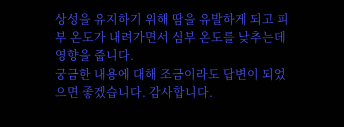상성을 유지하기 위해 땀을 유발하게 되고 피부 온도가 내려가면서 심부 온도를 낮추는데 영향을 줍니다.
궁금한 내용에 대해 조금이라도 답변이 되었으면 좋겠습니다. 감사합니다.